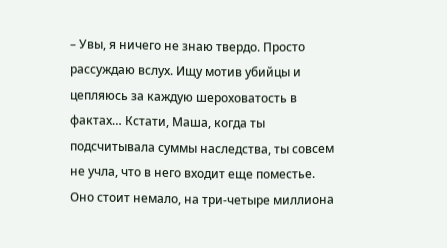– Увы, я ничего не знаю твердо. Просто рассуждаю вслух. Ищу мотив убийцы и цепляюсь за каждую шероховатость в фактах… Кстати, Маша, когда ты подсчитывала суммы наследства, ты совсем не учла, что в него входит еще поместье. Оно стоит немало, на три-четыре миллиона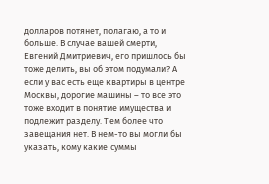долларов потянет, полагаю, а то и больше. В случае вашей смерти, Евгений Дмитриевич, его пришлось бы тоже делить, вы об этом подумали? А если у вас есть еще квартиры в центре Москвы, дорогие машины – то все это тоже входит в понятие имущества и подлежит разделу. Тем более что завещания нет. В нем-то вы могли бы указать, кому какие суммы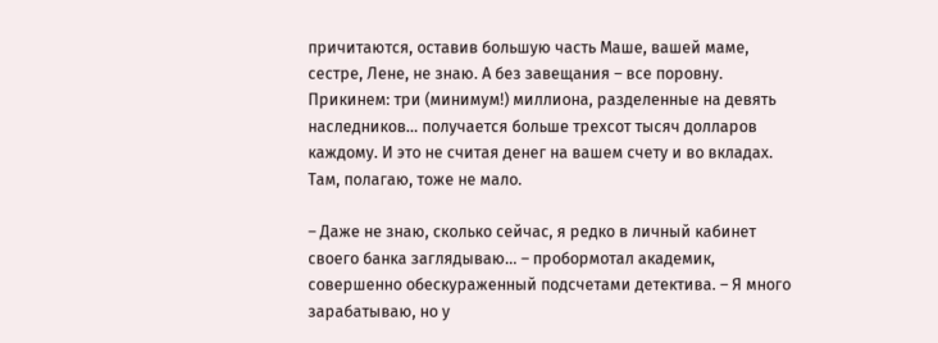причитаются, оставив большую часть Маше, вашей маме, сестре, Лене, не знаю. А без завещания – все поровну. Прикинем: три (минимум!) миллиона, разделенные на девять наследников… получается больше трехсот тысяч долларов каждому. И это не считая денег на вашем счету и во вкладах. Там, полагаю, тоже не мало.

– Даже не знаю, сколько сейчас, я редко в личный кабинет своего банка заглядываю… – пробормотал академик, совершенно обескураженный подсчетами детектива. – Я много зарабатываю, но у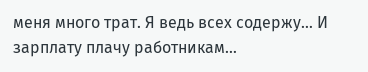меня много трат. Я ведь всех содержу… И зарплату плачу работникам…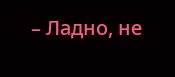– Ладно, не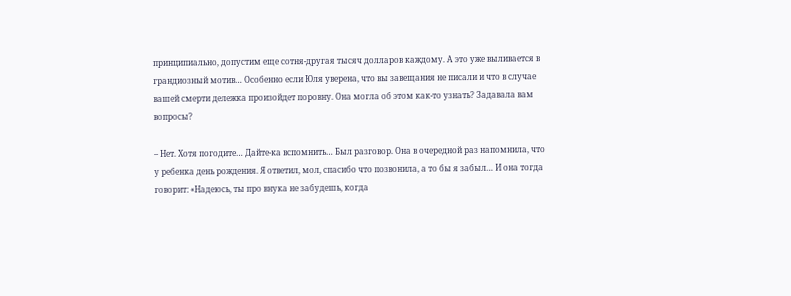принципиально, допустим еще сотня-другая тысяч долларов каждому. А это уже выливается в грандиозный мотив… Особенно если Юля уверена, что вы завещания не писали и что в случае вашей смерти дележка произойдет поровну. Она могла об этом как-то узнать? Задавала вам вопросы?

– Нет. Хотя погодите… Дайте-ка вспомнить… Был разговор. Она в очередной раз напомнила, что у ребенка день рождения. Я ответил, мол, спасибо что позвонила, а то бы я забыл… И она тогда говорит: «Надеюсь, ты про внука не забудешь, когда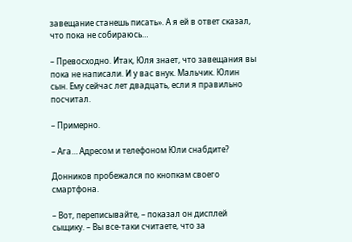завещание станешь писать». А я ей в ответ сказал, что пока не собираюсь…

– Превосходно. Итак, Юля знает, что завещания вы пока не написали. И у вас внук. Мальчик. Юлин сын. Ему сейчас лет двадцать, если я правильно посчитал.

– Примерно.

– Ага… Адресом и телефоном Юли снабдите?

Донников пробежался по кнопкам своего смартфона.

– Вот, переписывайте, – показал он дисплей сыщику. – Вы все-таки считаете, что за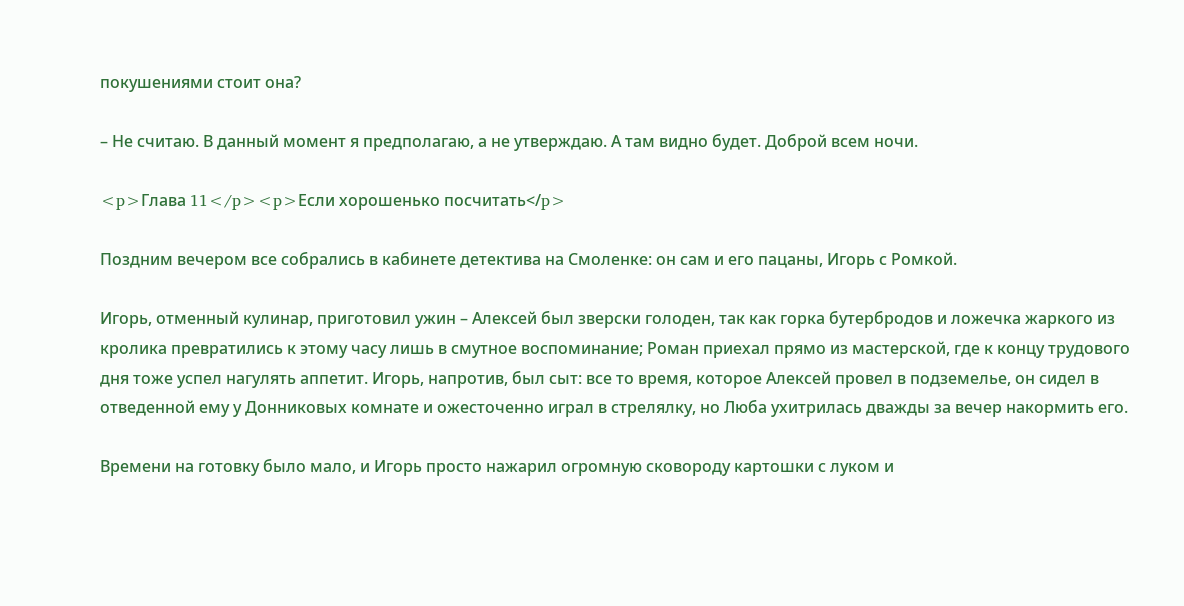покушениями стоит она?

– Не считаю. В данный момент я предполагаю, а не утверждаю. А там видно будет. Доброй всем ночи.

<p>Глава 11</p><p>Если хорошенько посчитать</p>

Поздним вечером все собрались в кабинете детектива на Смоленке: он сам и его пацаны, Игорь с Ромкой.

Игорь, отменный кулинар, приготовил ужин – Алексей был зверски голоден, так как горка бутербродов и ложечка жаркого из кролика превратились к этому часу лишь в смутное воспоминание; Роман приехал прямо из мастерской, где к концу трудового дня тоже успел нагулять аппетит. Игорь, напротив, был сыт: все то время, которое Алексей провел в подземелье, он сидел в отведенной ему у Донниковых комнате и ожесточенно играл в стрелялку, но Люба ухитрилась дважды за вечер накормить его.

Времени на готовку было мало, и Игорь просто нажарил огромную сковороду картошки с луком и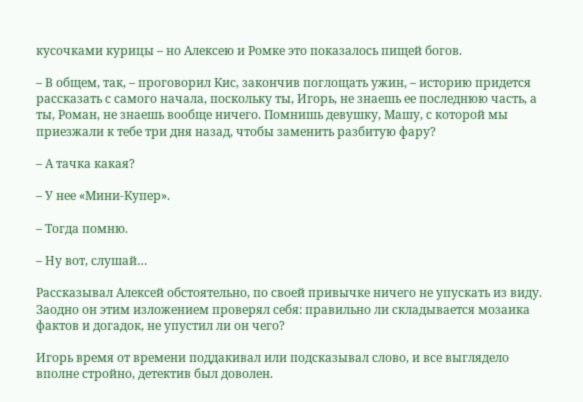кусочками курицы – но Алексею и Ромке это показалось пищей богов.

– В общем, так, – проговорил Кис, закончив поглощать ужин, – историю придется рассказать с самого начала, поскольку ты, Игорь, не знаешь ее последнюю часть, а ты, Роман, не знаешь вообще ничего. Помнишь девушку, Машу, с которой мы приезжали к тебе три дня назад, чтобы заменить разбитую фару?

– А тачка какая?

– У нее «Мини-Купер».

– Тогда помню.

– Ну вот, слушай…

Рассказывал Алексей обстоятельно, по своей привычке ничего не упускать из виду. Заодно он этим изложением проверял себя: правильно ли складывается мозаика фактов и догадок, не упустил ли он чего?

Игорь время от времени поддакивал или подсказывал слово, и все выглядело вполне стройно, детектив был доволен.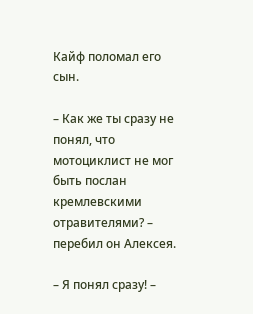Кайф поломал его сын.

– Как же ты сразу не понял, что мотоциклист не мог быть послан кремлевскими отравителями? – перебил он Алексея.

– Я понял сразу! –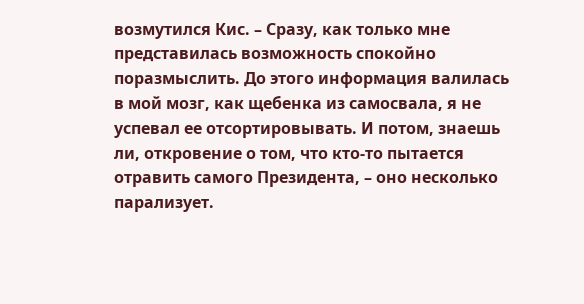возмутился Кис. – Сразу, как только мне представилась возможность спокойно поразмыслить. До этого информация валилась в мой мозг, как щебенка из самосвала, я не успевал ее отсортировывать. И потом, знаешь ли, откровение о том, что кто-то пытается отравить самого Президента, – оно несколько парализует.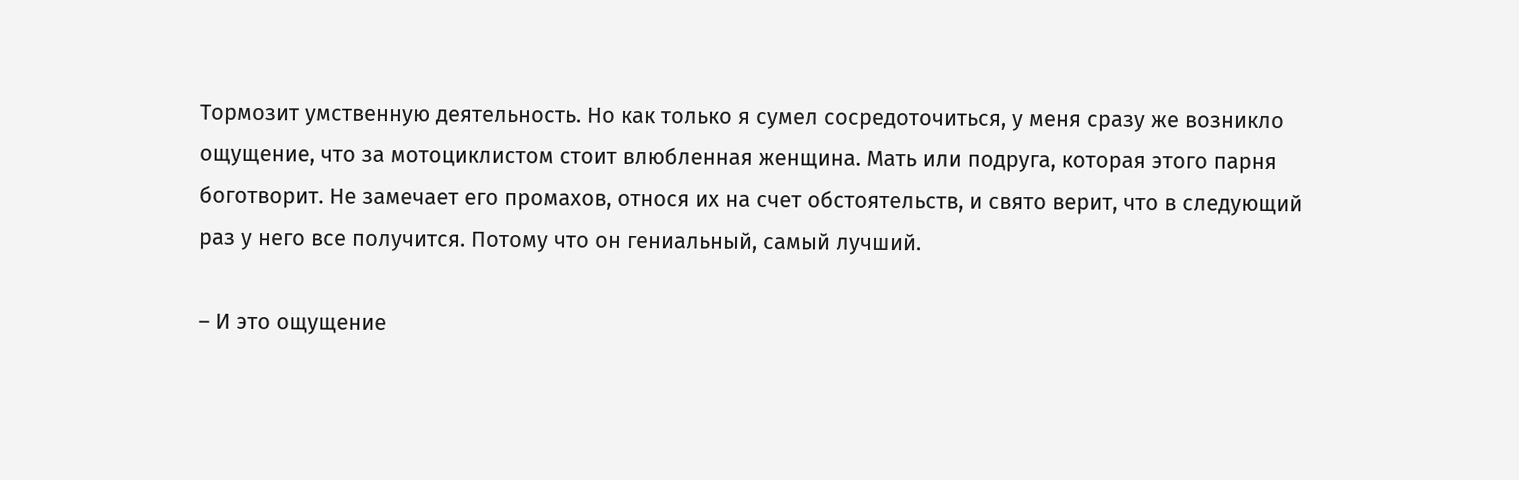Тормозит умственную деятельность. Но как только я сумел сосредоточиться, у меня сразу же возникло ощущение, что за мотоциклистом стоит влюбленная женщина. Мать или подруга, которая этого парня боготворит. Не замечает его промахов, относя их на счет обстоятельств, и свято верит, что в следующий раз у него все получится. Потому что он гениальный, самый лучший.

– И это ощущение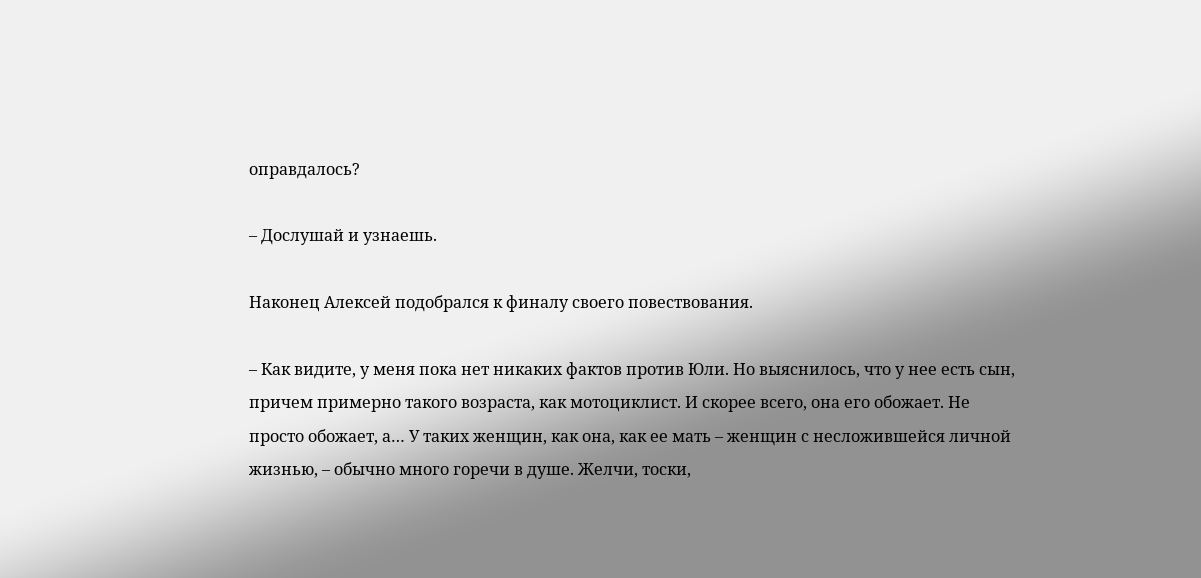оправдалось?

– Дослушай и узнаешь.

Наконец Алексей подобрался к финалу своего повествования.

– Как видите, у меня пока нет никаких фактов против Юли. Но выяснилось, что у нее есть сын, причем примерно такого возраста, как мотоциклист. И скорее всего, она его обожает. Не просто обожает, а… У таких женщин, как она, как ее мать – женщин с несложившейся личной жизнью, – обычно много горечи в душе. Желчи, тоски,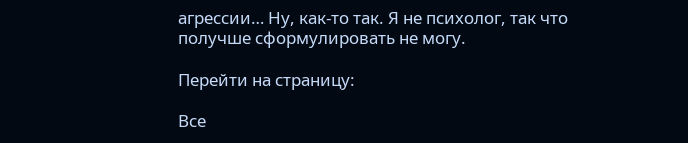агрессии… Ну, как-то так. Я не психолог, так что получше сформулировать не могу.

Перейти на страницу:

Все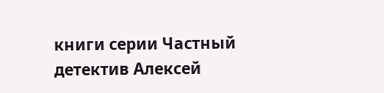книги серии Частный детектив Алексей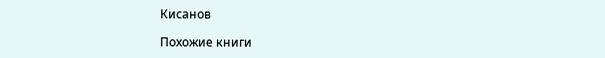Кисанов

Похожие книги